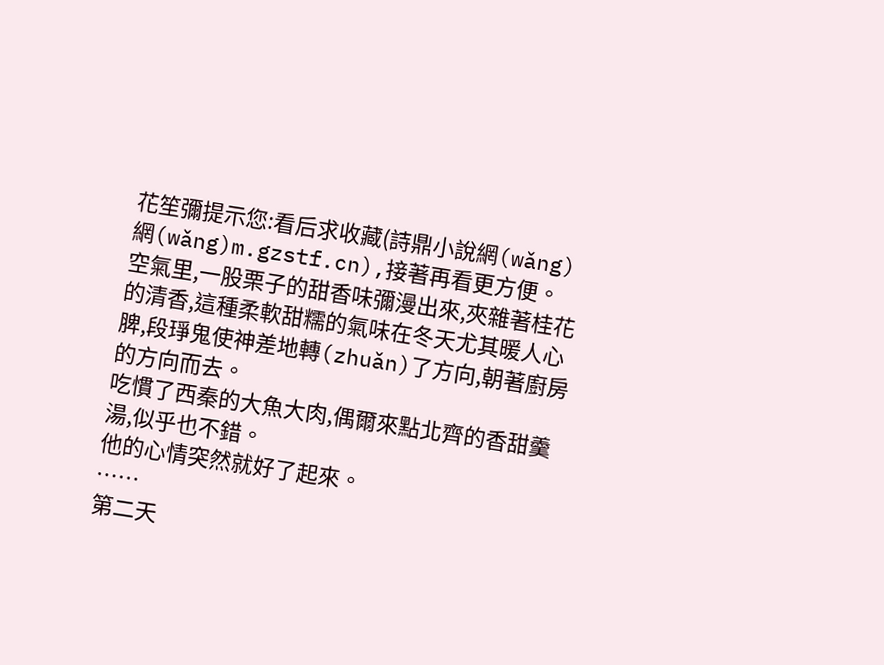花笙彌提示您:看后求收藏(詩鼎小說網(wǎng)網(wǎng)m.gzstf.cn),接著再看更方便。
空氣里,一股栗子的甜香味彌漫出來,夾雜著桂花的清香,這種柔軟甜糯的氣味在冬天尤其暖人心脾,段琤鬼使神差地轉(zhuǎn)了方向,朝著廚房的方向而去。
吃慣了西秦的大魚大肉,偶爾來點北齊的香甜羹湯,似乎也不錯。
他的心情突然就好了起來。
……
第二天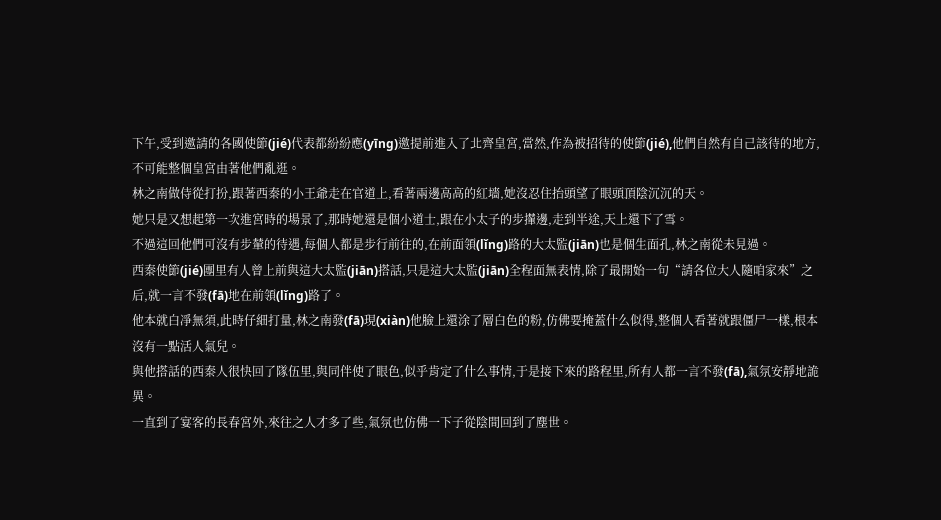下午,受到邀請的各國使節(jié)代表都紛紛應(yīng)邀提前進入了北齊皇宮,當然,作為被招待的使節(jié),他們自然有自己該待的地方,不可能整個皇宮由著他們亂逛。
林之南做侍從打扮,跟著西秦的小王爺走在官道上,看著兩邊高高的紅墻,她沒忍住抬頭望了眼頭頂陰沉沉的天。
她只是又想起第一次進宮時的場景了,那時她還是個小道士,跟在小太子的步攆邊,走到半途,天上還下了雪。
不過這回他們可沒有步輦的待遇,每個人都是步行前往的,在前面領(lǐng)路的大太監(jiān)也是個生面孔,林之南從未見過。
西秦使節(jié)團里有人曾上前與這大太監(jiān)搭話,只是這大太監(jiān)全程面無表情,除了最開始一句“請各位大人隨咱家來”之后,就一言不發(fā)地在前領(lǐng)路了。
他本就白凈無須,此時仔細打量,林之南發(fā)現(xiàn)他臉上還涂了層白色的粉,仿佛要掩蓋什么似得,整個人看著就跟僵尸一樣,根本沒有一點活人氣兒。
與他搭話的西秦人很快回了隊伍里,與同伴使了眼色,似乎肯定了什么事情,于是接下來的路程里,所有人都一言不發(fā),氣氛安靜地詭異。
一直到了宴客的長春宮外,來往之人才多了些,氣氛也仿佛一下子從陰間回到了塵世。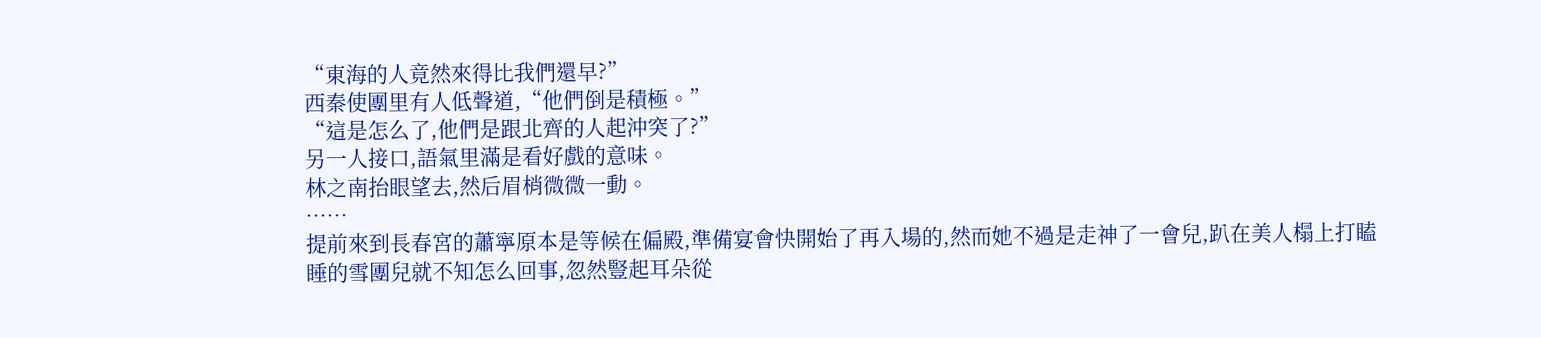“東海的人竟然來得比我們還早?”
西秦使團里有人低聲道,“他們倒是積極。”
“這是怎么了,他們是跟北齊的人起沖突了?”
另一人接口,語氣里滿是看好戲的意味。
林之南抬眼望去,然后眉梢微微一動。
……
提前來到長春宮的蕭寧原本是等候在偏殿,準備宴會快開始了再入場的,然而她不過是走神了一會兒,趴在美人榻上打瞌睡的雪團兒就不知怎么回事,忽然豎起耳朵從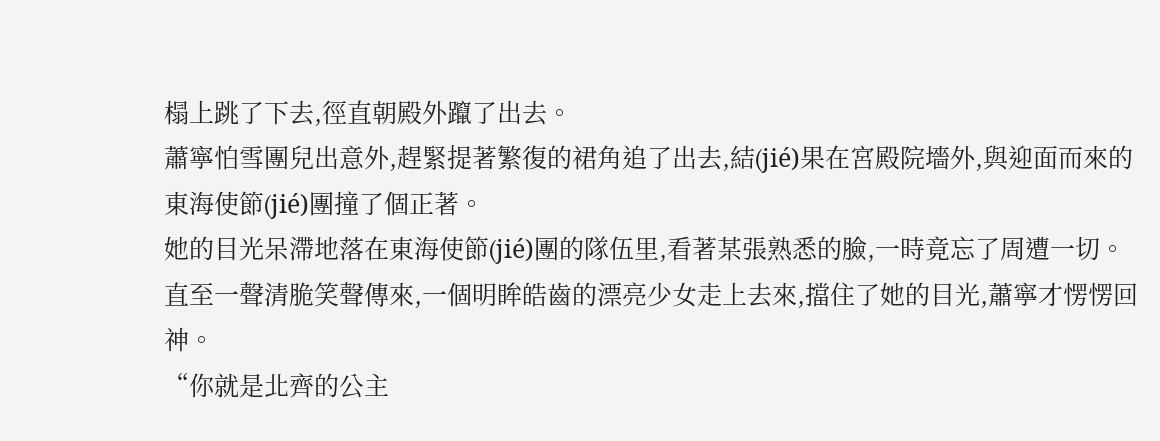榻上跳了下去,徑直朝殿外躥了出去。
蕭寧怕雪團兒出意外,趕緊提著繁復的裙角追了出去,結(jié)果在宮殿院墻外,與迎面而來的東海使節(jié)團撞了個正著。
她的目光呆滯地落在東海使節(jié)團的隊伍里,看著某張熟悉的臉,一時竟忘了周遭一切。
直至一聲清脆笑聲傳來,一個明眸皓齒的漂亮少女走上去來,擋住了她的目光,蕭寧才愣愣回神。
“你就是北齊的公主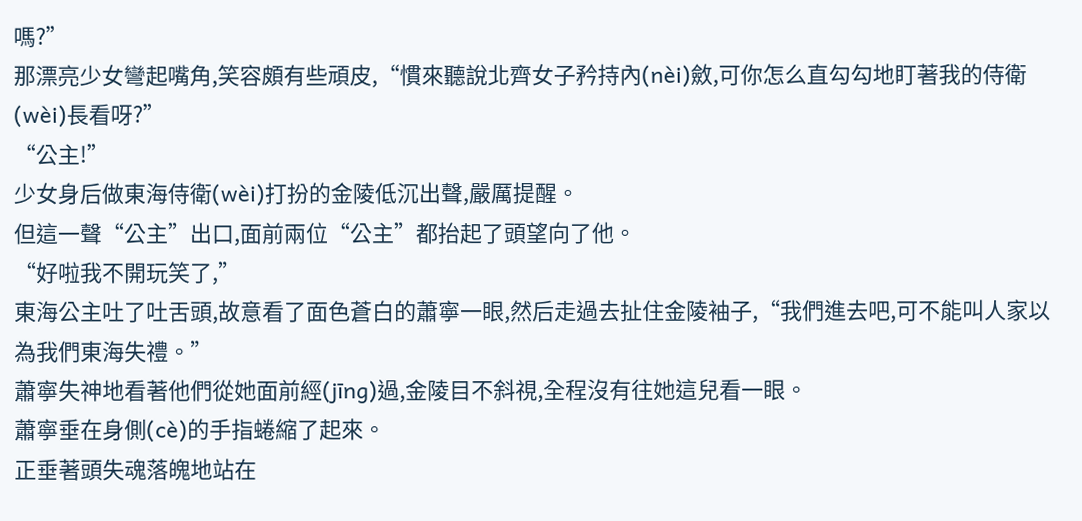嗎?”
那漂亮少女彎起嘴角,笑容頗有些頑皮,“慣來聽說北齊女子矜持內(nèi)斂,可你怎么直勾勾地盯著我的侍衛(wèi)長看呀?”
“公主!”
少女身后做東海侍衛(wèi)打扮的金陵低沉出聲,嚴厲提醒。
但這一聲“公主”出口,面前兩位“公主”都抬起了頭望向了他。
“好啦我不開玩笑了,”
東海公主吐了吐舌頭,故意看了面色蒼白的蕭寧一眼,然后走過去扯住金陵袖子,“我們進去吧,可不能叫人家以為我們東海失禮。”
蕭寧失神地看著他們從她面前經(jīng)過,金陵目不斜視,全程沒有往她這兒看一眼。
蕭寧垂在身側(cè)的手指蜷縮了起來。
正垂著頭失魂落魄地站在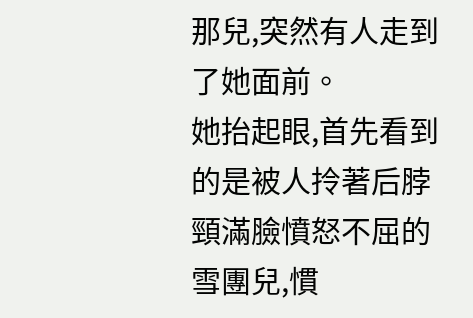那兒,突然有人走到了她面前。
她抬起眼,首先看到的是被人拎著后脖頸滿臉憤怒不屈的雪團兒,慣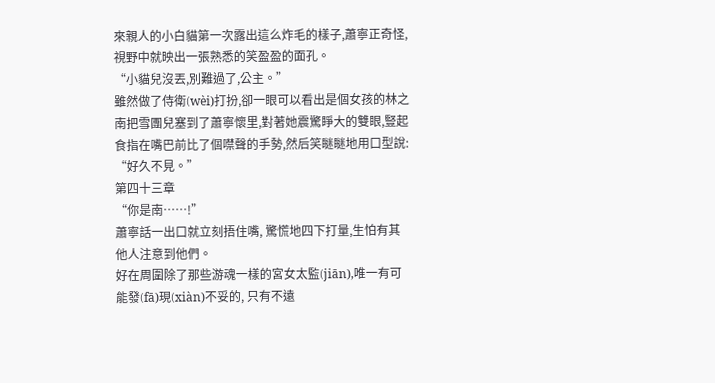來親人的小白貓第一次露出這么炸毛的樣子,蕭寧正奇怪,視野中就映出一張熟悉的笑盈盈的面孔。
“小貓兒沒丟,別難過了,公主。”
雖然做了侍衛(wèi)打扮,卻一眼可以看出是個女孩的林之南把雪團兒塞到了蕭寧懷里,對著她震驚睜大的雙眼,豎起食指在嘴巴前比了個噤聲的手勢,然后笑瞇瞇地用口型說:
“好久不見。”
第四十三章
“你是南……!”
蕭寧話一出口就立刻捂住嘴, 驚慌地四下打量,生怕有其他人注意到他們。
好在周圍除了那些游魂一樣的宮女太監(jiān),唯一有可能發(fā)現(xiàn)不妥的, 只有不遠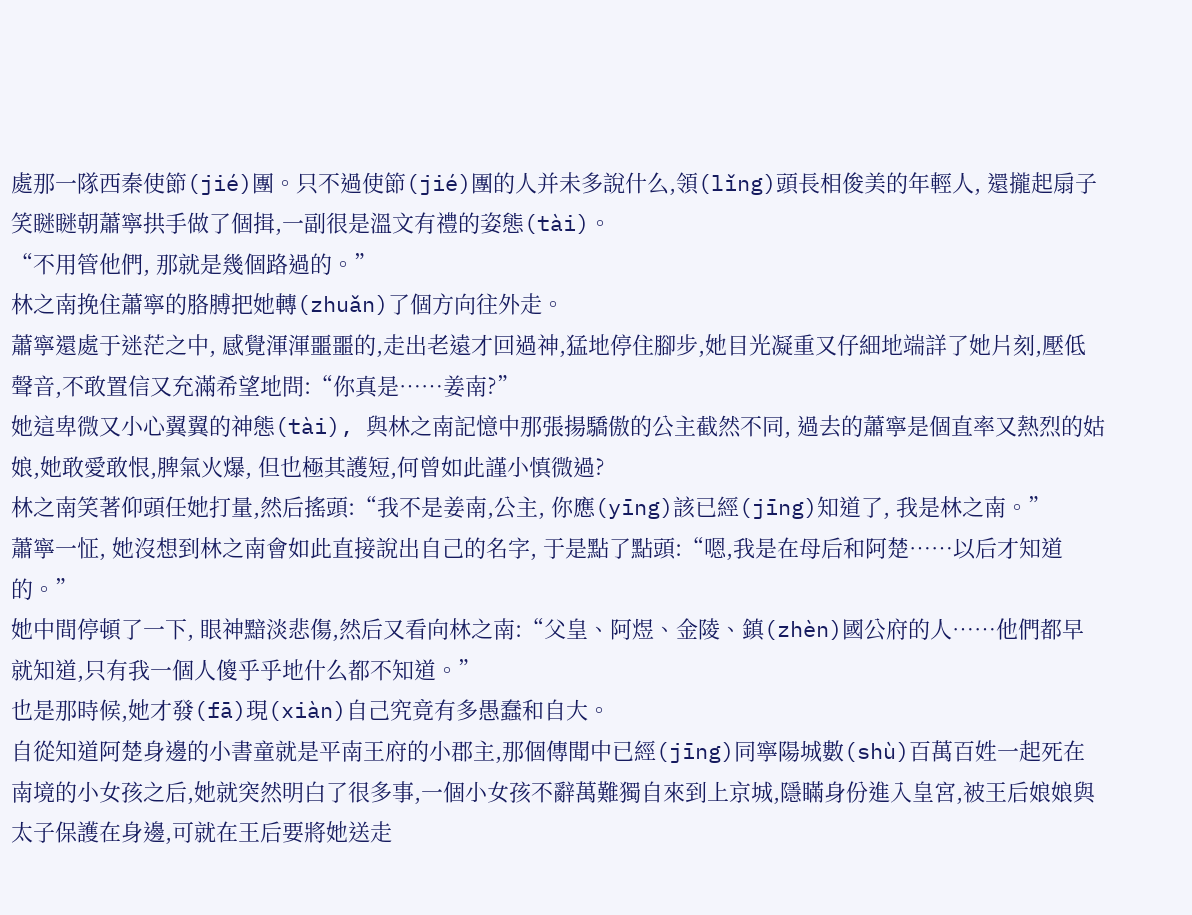處那一隊西秦使節(jié)團。只不過使節(jié)團的人并未多說什么,領(lǐng)頭長相俊美的年輕人, 還攏起扇子笑瞇瞇朝蕭寧拱手做了個揖,一副很是溫文有禮的姿態(tài)。
“不用管他們, 那就是幾個路過的。”
林之南挽住蕭寧的胳膊把她轉(zhuǎn)了個方向往外走。
蕭寧還處于迷茫之中, 感覺渾渾噩噩的,走出老遠才回過神,猛地停住腳步,她目光凝重又仔細地端詳了她片刻,壓低聲音,不敢置信又充滿希望地問:“你真是……姜南?”
她這卑微又小心翼翼的神態(tài), 與林之南記憶中那張揚驕傲的公主截然不同, 過去的蕭寧是個直率又熱烈的姑娘,她敢愛敢恨,脾氣火爆, 但也極其護短,何曾如此謹小慎微過?
林之南笑著仰頭任她打量,然后搖頭:“我不是姜南,公主, 你應(yīng)該已經(jīng)知道了, 我是林之南。”
蕭寧一怔, 她沒想到林之南會如此直接說出自己的名字, 于是點了點頭:“嗯,我是在母后和阿楚……以后才知道的。”
她中間停頓了一下, 眼神黯淡悲傷,然后又看向林之南:“父皇、阿煜、金陵、鎮(zhèn)國公府的人……他們都早就知道,只有我一個人傻乎乎地什么都不知道。”
也是那時候,她才發(fā)現(xiàn)自己究竟有多愚蠢和自大。
自從知道阿楚身邊的小書童就是平南王府的小郡主,那個傳聞中已經(jīng)同寧陽城數(shù)百萬百姓一起死在南境的小女孩之后,她就突然明白了很多事,一個小女孩不辭萬難獨自來到上京城,隱瞞身份進入皇宮,被王后娘娘與太子保護在身邊,可就在王后要將她送走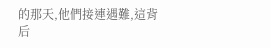的那天,他們接連遇難,這背后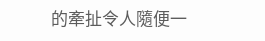的牽扯令人隨便一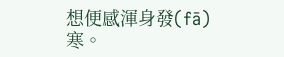想便感渾身發(fā)寒。